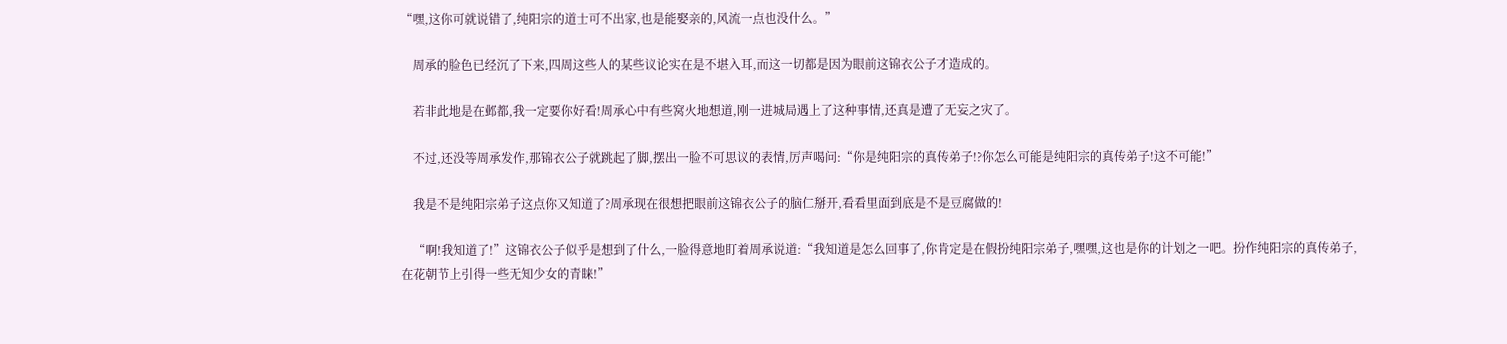“嘿,这你可就说错了,纯阳宗的道士可不出家,也是能娶亲的,风流一点也没什么。”

    周承的脸色已经沉了下来,四周这些人的某些议论实在是不堪入耳,而这一切都是因为眼前这锦衣公子才造成的。

    若非此地是在邺都,我一定要你好看!周承心中有些窝火地想道,刚一进城局遇上了这种事情,还真是遭了无妄之灾了。

    不过,还没等周承发作,那锦衣公子就跳起了脚,摆出一脸不可思议的表情,厉声喝问:“你是纯阳宗的真传弟子!?你怎么可能是纯阳宗的真传弟子!这不可能!”

    我是不是纯阳宗弟子这点你又知道了?周承现在很想把眼前这锦衣公子的脑仁掰开,看看里面到底是不是豆腐做的!

    “啊!我知道了!”这锦衣公子似乎是想到了什么,一脸得意地盯着周承说道:“我知道是怎么回事了,你肯定是在假扮纯阳宗弟子,嘿嘿,这也是你的计划之一吧。扮作纯阳宗的真传弟子,在花朝节上引得一些无知少女的青睐!”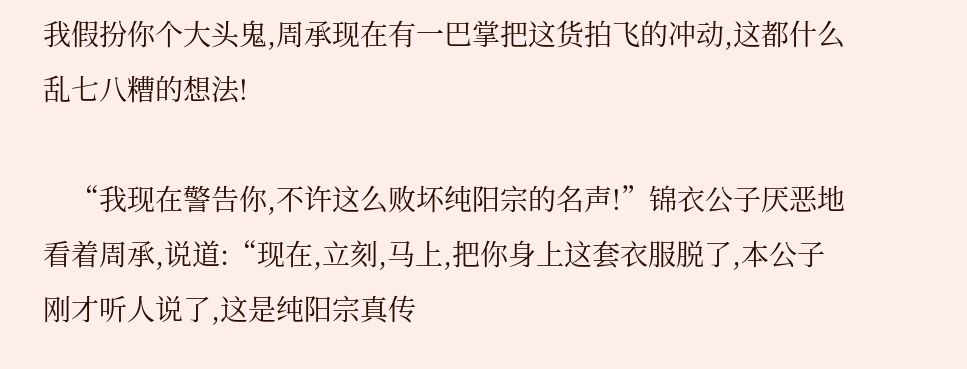我假扮你个大头鬼,周承现在有一巴掌把这货拍飞的冲动,这都什么乱七八糟的想法!

    “我现在警告你,不许这么败坏纯阳宗的名声!”锦衣公子厌恶地看着周承,说道:“现在,立刻,马上,把你身上这套衣服脱了,本公子刚才听人说了,这是纯阳宗真传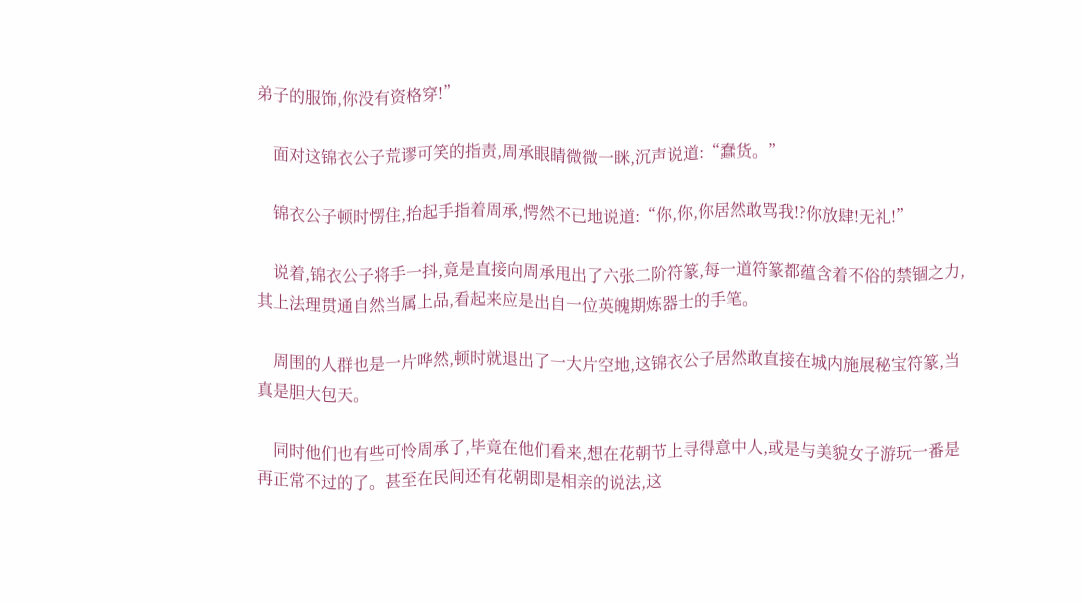弟子的服饰,你没有资格穿!”

    面对这锦衣公子荒谬可笑的指责,周承眼睛微微一眯,沉声说道:“蠢货。”

    锦衣公子顿时愣住,抬起手指着周承,愕然不已地说道:“你,你,你居然敢骂我!?你放肆!无礼!”

    说着,锦衣公子将手一抖,竟是直接向周承甩出了六张二阶符篆,每一道符篆都蕴含着不俗的禁锢之力,其上法理贯通自然当属上品,看起来应是出自一位英魄期炼器士的手笔。

    周围的人群也是一片哗然,顿时就退出了一大片空地,这锦衣公子居然敢直接在城内施展秘宝符篆,当真是胆大包天。

    同时他们也有些可怜周承了,毕竟在他们看来,想在花朝节上寻得意中人,或是与美貌女子游玩一番是再正常不过的了。甚至在民间还有花朝即是相亲的说法,这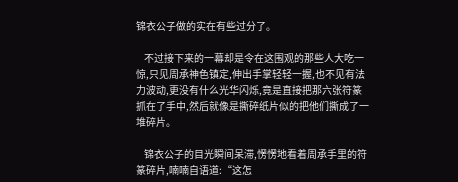锦衣公子做的实在有些过分了。

    不过接下来的一幕却是令在这围观的那些人大吃一惊,只见周承神色镇定,伸出手掌轻轻一握,也不见有法力波动,更没有什么光华闪烁,竟是直接把那六张符篆抓在了手中,然后就像是撕碎纸片似的把他们撕成了一堆碎片。

    锦衣公子的目光瞬间呆滞,愣愣地看着周承手里的符篆碎片,喃喃自语道:“这怎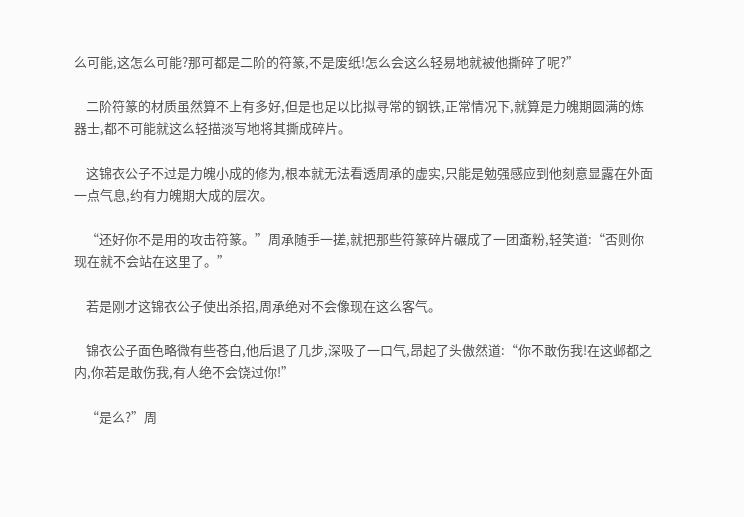么可能,这怎么可能?那可都是二阶的符篆,不是废纸!怎么会这么轻易地就被他撕碎了呢?”

    二阶符篆的材质虽然算不上有多好,但是也足以比拟寻常的钢铁,正常情况下,就算是力魄期圆满的炼器士,都不可能就这么轻描淡写地将其撕成碎片。

    这锦衣公子不过是力魄小成的修为,根本就无法看透周承的虚实,只能是勉强感应到他刻意显露在外面一点气息,约有力魄期大成的层次。

    “还好你不是用的攻击符篆。”周承随手一搓,就把那些符篆碎片碾成了一团齑粉,轻笑道:“否则你现在就不会站在这里了。”

    若是刚才这锦衣公子使出杀招,周承绝对不会像现在这么客气。

    锦衣公子面色略微有些苍白,他后退了几步,深吸了一口气,昂起了头傲然道:“你不敢伤我!在这邺都之内,你若是敢伤我,有人绝不会饶过你!”

    “是么?”周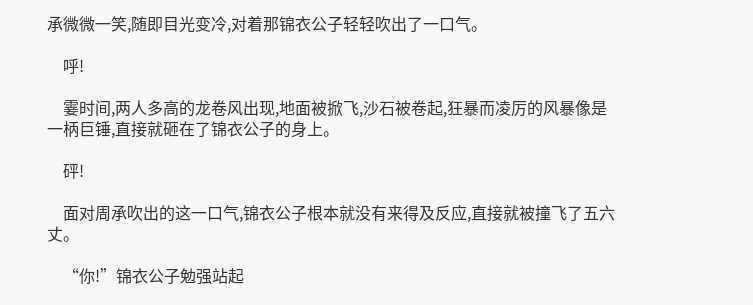承微微一笑,随即目光变冷,对着那锦衣公子轻轻吹出了一口气。

    呼!

    霎时间,两人多高的龙卷风出现,地面被掀飞,沙石被卷起,狂暴而凌厉的风暴像是一柄巨锤,直接就砸在了锦衣公子的身上。

    砰!

    面对周承吹出的这一口气,锦衣公子根本就没有来得及反应,直接就被撞飞了五六丈。

    “你!”锦衣公子勉强站起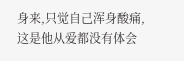身来,只觉自己浑身酸痛,这是他从爱都没有体会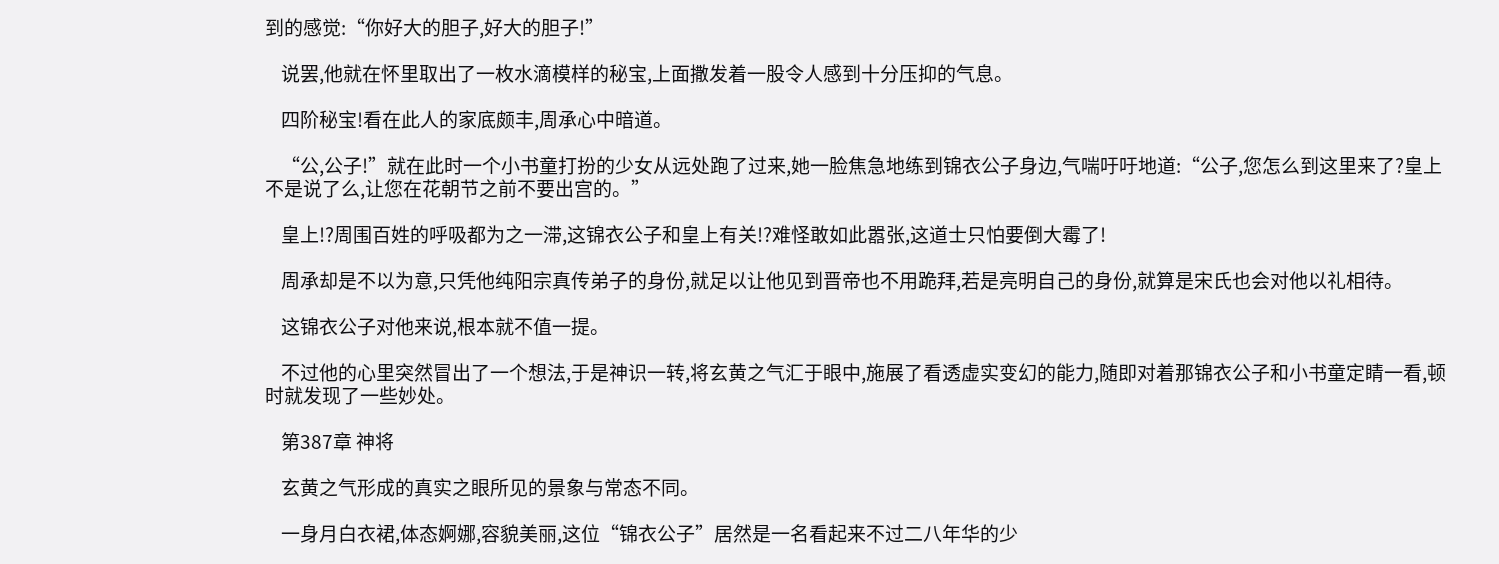到的感觉:“你好大的胆子,好大的胆子!”

    说罢,他就在怀里取出了一枚水滴模样的秘宝,上面撒发着一股令人感到十分压抑的气息。

    四阶秘宝!看在此人的家底颇丰,周承心中暗道。

    “公,公子!”就在此时一个小书童打扮的少女从远处跑了过来,她一脸焦急地练到锦衣公子身边,气喘吁吁地道:“公子,您怎么到这里来了?皇上不是说了么,让您在花朝节之前不要出宫的。”

    皇上!?周围百姓的呼吸都为之一滞,这锦衣公子和皇上有关!?难怪敢如此嚣张,这道士只怕要倒大霉了!

    周承却是不以为意,只凭他纯阳宗真传弟子的身份,就足以让他见到晋帝也不用跪拜,若是亮明自己的身份,就算是宋氏也会对他以礼相待。

    这锦衣公子对他来说,根本就不值一提。

    不过他的心里突然冒出了一个想法,于是神识一转,将玄黄之气汇于眼中,施展了看透虚实变幻的能力,随即对着那锦衣公子和小书童定睛一看,顿时就发现了一些妙处。

    第387章 神将

    玄黄之气形成的真实之眼所见的景象与常态不同。

    一身月白衣裙,体态婀娜,容貌美丽,这位“锦衣公子”居然是一名看起来不过二八年华的少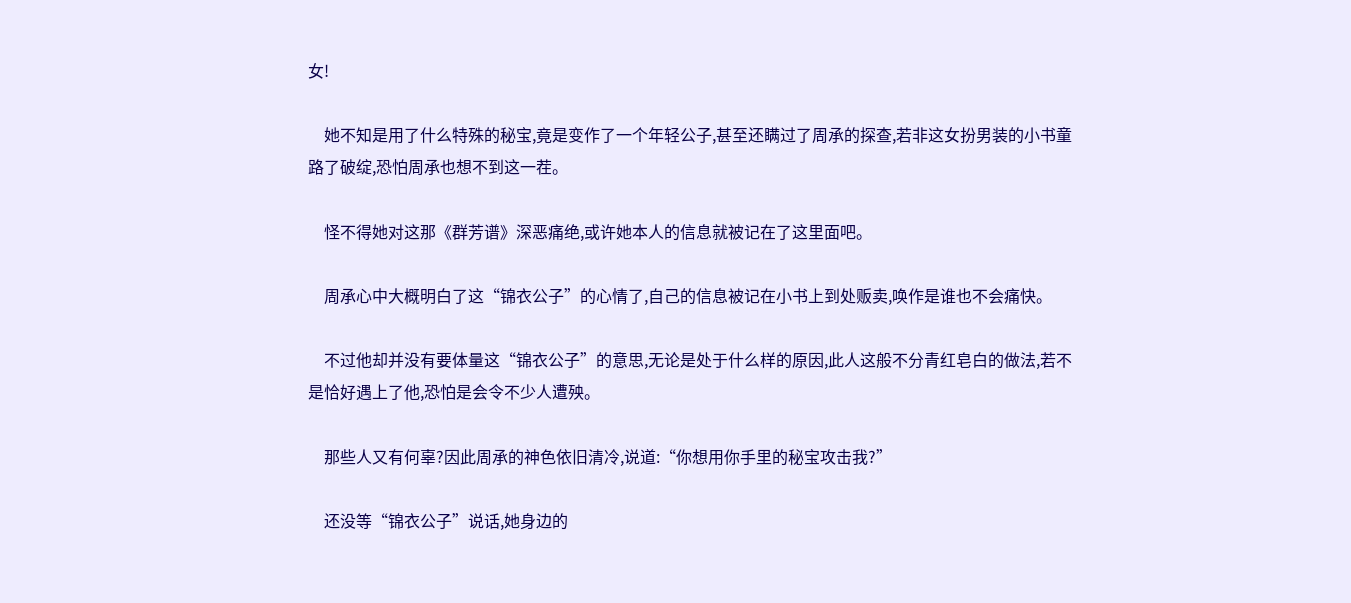女!

    她不知是用了什么特殊的秘宝,竟是变作了一个年轻公子,甚至还瞒过了周承的探查,若非这女扮男装的小书童路了破绽,恐怕周承也想不到这一茬。

    怪不得她对这那《群芳谱》深恶痛绝,或许她本人的信息就被记在了这里面吧。

    周承心中大概明白了这“锦衣公子”的心情了,自己的信息被记在小书上到处贩卖,唤作是谁也不会痛快。

    不过他却并没有要体量这“锦衣公子”的意思,无论是处于什么样的原因,此人这般不分青红皂白的做法,若不是恰好遇上了他,恐怕是会令不少人遭殃。

    那些人又有何辜?因此周承的神色依旧清冷,说道:“你想用你手里的秘宝攻击我?”

    还没等“锦衣公子”说话,她身边的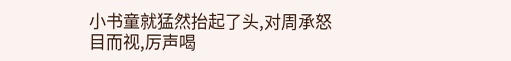小书童就猛然抬起了头,对周承怒目而视,厉声喝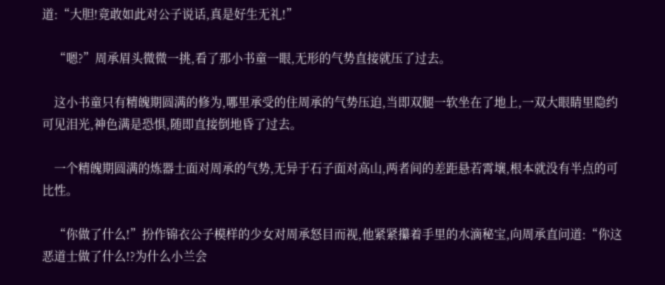道:“大胆!竟敢如此对公子说话,真是好生无礼!”

    “嗯?”周承眉头微微一挑,看了那小书童一眼,无形的气势直接就压了过去。

    这小书童只有精魄期圆满的修为,哪里承受的住周承的气势压迫,当即双腿一软坐在了地上,一双大眼睛里隐约可见泪光,神色满是恐惧,随即直接倒地昏了过去。

    一个精魄期圆满的炼器士面对周承的气势,无异于石子面对高山,两者间的差距悬若霄壤,根本就没有半点的可比性。

    “你做了什么!”扮作锦衣公子模样的少女对周承怒目而视,他紧紧攥着手里的水滴秘宝,向周承直问道:“你这恶道士做了什么!?为什么小兰会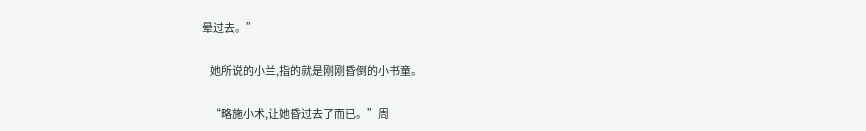晕过去。”

    她所说的小兰,指的就是刚刚昏倒的小书童。

    “略施小术,让她昏过去了而已。”周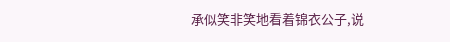承似笑非笑地看着锦衣公子,说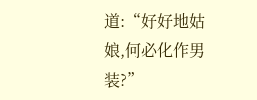道:“好好地姑娘,何必化作男装?”